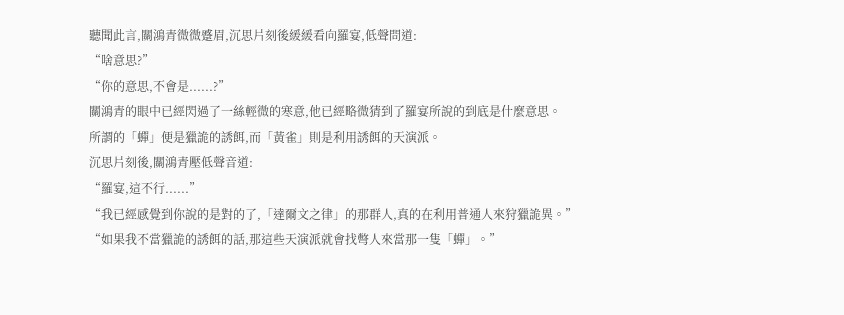聽聞此言,關鴻青微微蹙眉,沉思片刻後緩緩看向羅宴,低聲問道:
“啥意思?”
“你的意思,不會是......?”
關鴻青的眼中已經閃過了一絲輕微的寒意,他已經略微猜到了羅宴所說的到底是什麼意思。
所謂的「蟬」便是獵詭的誘餌,而「黃雀」則是利用誘餌的天演派。
沉思片刻後,關鴻青壓低聲音道:
“羅宴,這不行......”
“我已經感覺到你說的是對的了,「達爾文之律」的那群人,真的在利用普通人來狩獵詭異。”
“如果我不當獵詭的誘餌的話,那這些天演派就會找彆人來當那一隻「蟬」。”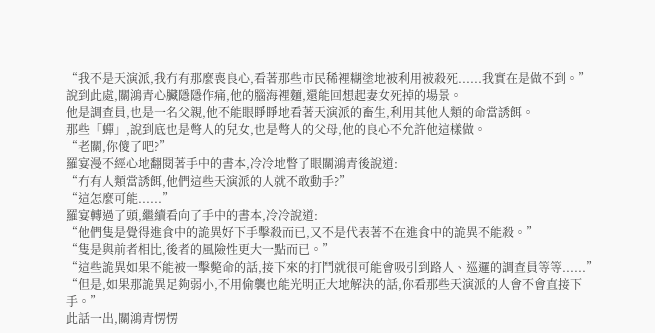“我不是天演派,我冇有那麼喪良心,看著那些市民稀裡糊塗地被利用被殺死......我實在是做不到。”
說到此處,關鴻青心臟隱隱作痛,他的腦海裡麵,還能回想起妻女死掉的場景。
他是調查員,也是一名父親,他不能眼睜睜地看著天演派的畜生,利用其他人類的命當誘餌。
那些「蟬」,說到底也是彆人的兒女,也是彆人的父母,他的良心不允許他這樣做。
“老關,你傻了吧?”
羅宴漫不經心地翻閱著手中的書本,冷冷地瞥了眼關鴻青後說道:
“冇有人類當誘餌,他們這些天演派的人就不敢動手?”
“這怎麼可能......”
羅宴轉過了頭,繼續看向了手中的書本,冷冷說道:
“他們隻是覺得進食中的詭異好下手擊殺而已,又不是代表著不在進食中的詭異不能殺。”
“隻是與前者相比,後者的風險性更大一點而已。”
“這些詭異如果不能被一擊斃命的話,接下來的打鬥就很可能會吸引到路人、巡邏的調查員等等......”
“但是,如果那詭異足夠弱小,不用偷襲也能光明正大地解決的話,你看那些天演派的人會不會直接下手。”
此話一出,關鴻青愣愣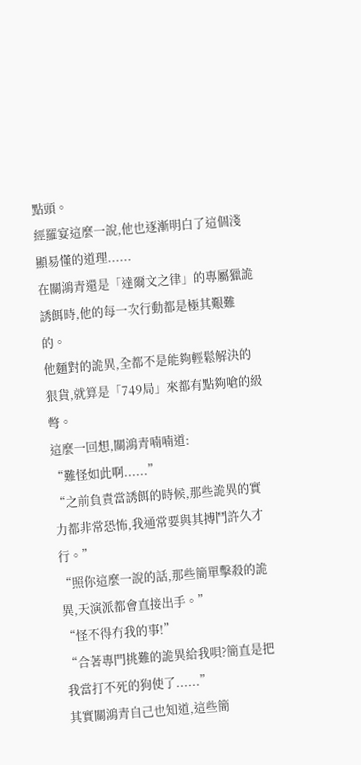點頭。
經羅宴這麼一說,他也逐漸明白了這個淺顯易懂的道理......
在關鴻青還是「達爾文之律」的專屬獵詭誘餌時,他的每一次行動都是極其艱難的。
他麵對的詭異,全都不是能夠輕鬆解決的狠貨,就算是「749局」來都有點夠嗆的級彆。
這麼一回想,關鴻青喃喃道:
“難怪如此啊......”
“之前負責當誘餌的時候,那些詭異的實力都非常恐怖,我通常要與其搏鬥許久才行。”
“照你這麼一說的話,那些簡單擊殺的詭異,天演派都會直接出手。”
“怪不得冇我的事!”
“合著專門挑難的詭異給我唄?簡直是把我當打不死的狗使了......”
其實關鴻青自己也知道,這些簡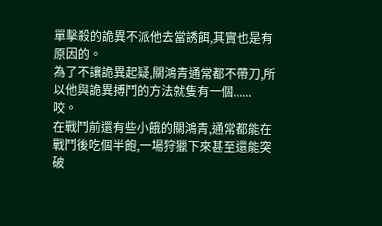單擊殺的詭異不派他去當誘餌,其實也是有原因的。
為了不讓詭異起疑,關鴻青通常都不帶刀,所以他與詭異搏鬥的方法就隻有一個......
咬。
在戰鬥前還有些小餓的關鴻青,通常都能在戰鬥後吃個半飽,一場狩獵下來甚至還能突破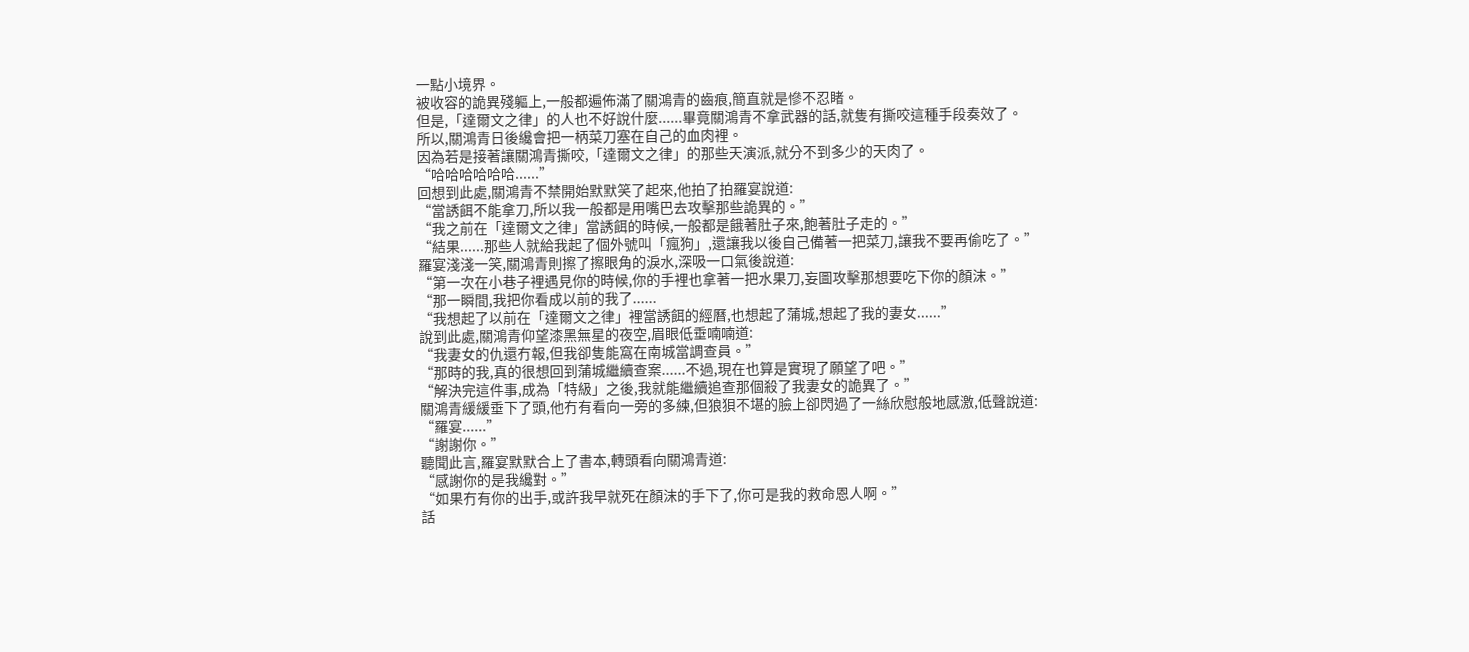一點小境界。
被收容的詭異殘軀上,一般都遍佈滿了關鴻青的齒痕,簡直就是慘不忍睹。
但是,「達爾文之律」的人也不好說什麼......畢竟關鴻青不拿武器的話,就隻有撕咬這種手段奏效了。
所以,關鴻青日後纔會把一柄菜刀塞在自己的血肉裡。
因為若是接著讓關鴻青撕咬,「達爾文之律」的那些天演派,就分不到多少的天肉了。
“哈哈哈哈哈哈......”
回想到此處,關鴻青不禁開始默默笑了起來,他拍了拍羅宴說道:
“當誘餌不能拿刀,所以我一般都是用嘴巴去攻擊那些詭異的。”
“我之前在「達爾文之律」當誘餌的時候,一般都是餓著肚子來,飽著肚子走的。”
“結果......那些人就給我起了個外號叫「瘋狗」,還讓我以後自己備著一把菜刀,讓我不要再偷吃了。”
羅宴淺淺一笑,關鴻青則擦了擦眼角的淚水,深吸一口氣後說道:
“第一次在小巷子裡遇見你的時候,你的手裡也拿著一把水果刀,妄圖攻擊那想要吃下你的顏沫。”
“那一瞬間,我把你看成以前的我了......
“我想起了以前在「達爾文之律」裡當誘餌的經曆,也想起了蒲城,想起了我的妻女......”
說到此處,關鴻青仰望漆黑無星的夜空,眉眼低垂喃喃道:
“我妻女的仇還冇報,但我卻隻能窩在南城當調查員。”
“那時的我,真的很想回到蒲城繼續查案......不過,現在也算是實現了願望了吧。”
“解決完這件事,成為「特級」之後,我就能繼續追查那個殺了我妻女的詭異了。”
關鴻青緩緩垂下了頭,他冇有看向一旁的多練,但狼狽不堪的臉上卻閃過了一絲欣慰般地感激,低聲說道:
“羅宴......”
“謝謝你。”
聽聞此言,羅宴默默合上了書本,轉頭看向關鴻青道:
“感謝你的是我纔對。”
“如果冇有你的出手,或許我早就死在顏沫的手下了,你可是我的救命恩人啊。”
話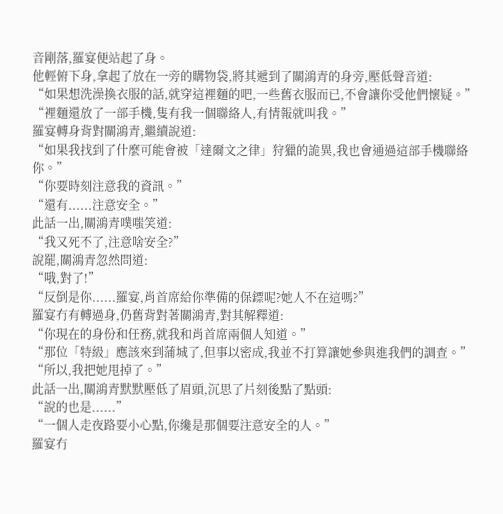音剛落,羅宴便站起了身。
他輕俯下身,拿起了放在一旁的購物袋,將其遞到了關鴻青的身旁,壓低聲音道:
“如果想洗澡換衣服的話,就穿這裡麵的吧,一些舊衣服而已,不會讓你受他們懷疑。”
“裡麵還放了一部手機,隻有我一個聯絡人,有情報就叫我。”
羅宴轉身背對關鴻青,繼續說道:
“如果我找到了什麼可能會被「達爾文之律」狩獵的詭異,我也會通過這部手機聯絡你。”
“你要時刻注意我的資訊。”
“還有......注意安全。”
此話一出,關鴻青噗嗤笑道:
“我又死不了,注意啥安全?”
說罷,關鴻青忽然問道:
“哦,對了!”
“反倒是你......羅宴,肖首席給你準備的保鏢呢?她人不在這嗎?”
羅宴冇有轉過身,仍舊背對著關鴻青,對其解釋道:
“你現在的身份和任務,就我和肖首席兩個人知道。”
“那位「特級」應該來到蒲城了,但事以密成,我並不打算讓她參與進我們的調查。”
“所以,我把她甩掉了。”
此話一出,關鴻青默默壓低了眉頭,沉思了片刻後點了點頭:
“說的也是......”
“一個人走夜路要小心點,你纔是那個要注意安全的人。”
羅宴冇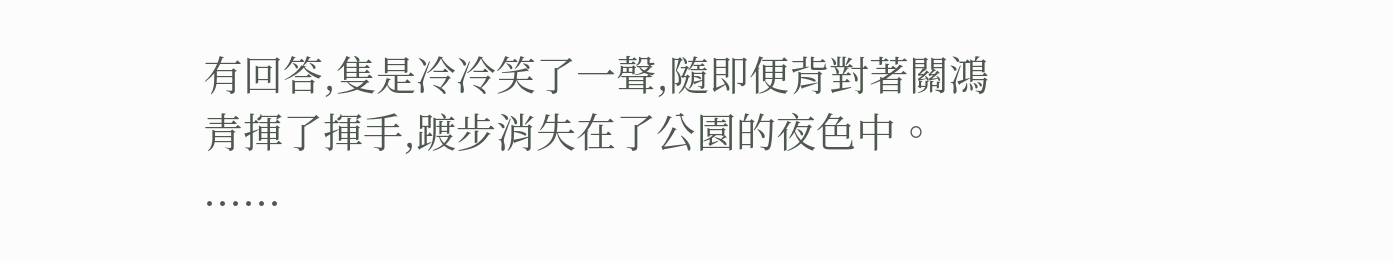有回答,隻是冷冷笑了一聲,隨即便背對著關鴻青揮了揮手,踱步消失在了公園的夜色中。
......